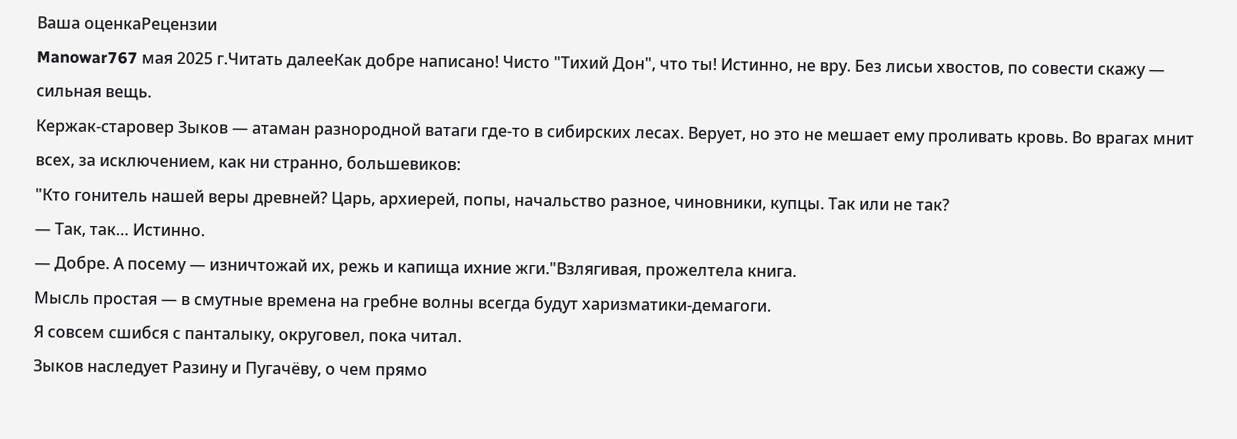Ваша оценкаРецензии
Manowar767 мая 2025 г.Читать далееКак добре написано! Чисто "Тихий Дон", что ты! Истинно, не вру. Без лисьи хвостов, по совести скажу — сильная вещь.
Кержак-старовер Зыков — атаман разнородной ватаги где-то в сибирских лесах. Верует, но это не мешает ему проливать кровь. Во врагах мнит всех, за исключением, как ни странно, большевиков:
"Кто гонитель нашей веры древней? Царь, архиерей, попы, начальство разное, чиновники, купцы. Так или не так?
— Так, так… Истинно.
— Добре. А посему — изничтожай их, режь и капища ихние жги."Взлягивая, прожелтела книга.
Мысль простая — в смутные времена на гребне волны всегда будут харизматики-демагоги.
Я совсем сшибся с панталыку, округовел, пока читал.
Зыков наследует Разину и Пугачёву, о чем прямо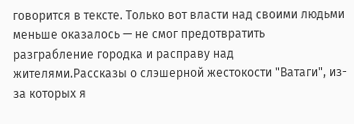говорится в тексте. Только вот власти над своими людьми меньше оказалось — не смог предотвратить разграбление городка и расправу над жителями.Рассказы о слэшерной жестокости "Ватаги", из-за которых я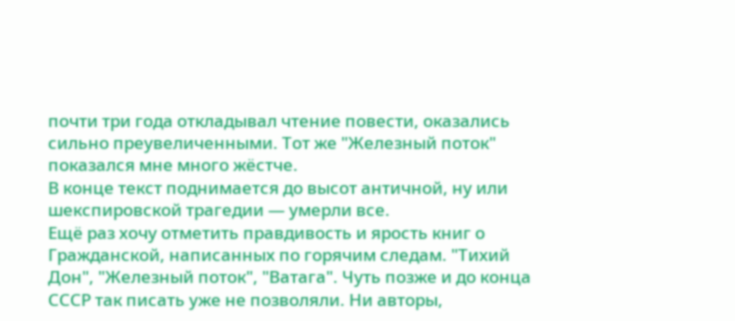почти три года откладывал чтение повести, оказались сильно преувеличенными. Тот же "Железный поток" показался мне много жёстче.
В конце текст поднимается до высот античной, ну или шекспировской трагедии — умерли все.
Ещё раз хочу отметить правдивость и ярость книг о Гражданской, написанных по горячим следам. "Тихий Дон", "Железный поток", "Ватага". Чуть позже и до конца СССР так писать уже не позволяли. Ни авторы,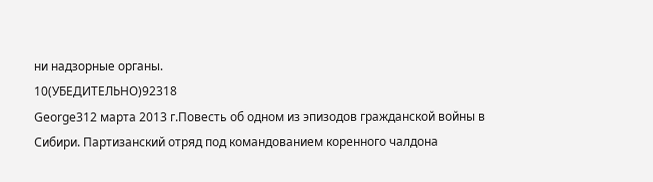ни надзорные органы.
10(УБЕДИТЕЛЬНО)92318
George312 марта 2013 г.Повесть об одном из эпизодов гражданской войны в Сибири. Партизанский отряд под командованием коренного чалдона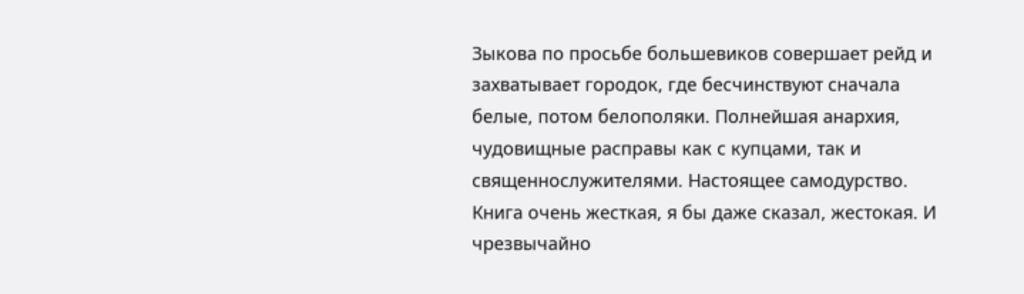Зыкова по просьбе большевиков совершает рейд и захватывает городок, где бесчинствуют сначала белые, потом белополяки. Полнейшая анархия, чудовищные расправы как с купцами, так и священнослужителями. Настоящее самодурство. Книга очень жесткая, я бы даже сказал, жестокая. И чрезвычайно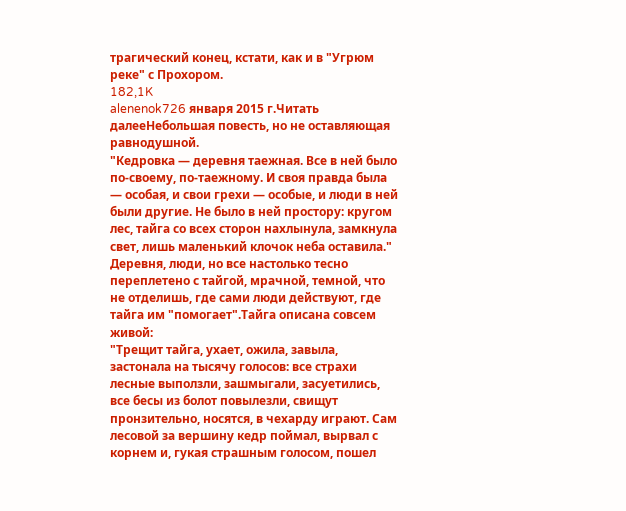трагический конец, кстати, как и в "Угрюм реке" с Прохором.
182,1K
alenenok726 января 2015 г.Читать далееНебольшая повесть, но не оставляющая равнодушной.
"Кедровка — деревня таежная. Все в ней было по-своему, по-таежному. И своя правда была — особая, и свои грехи — особые, и люди в ней были другие. Не было в ней простору: кругом лес, тайга со всех сторон нахлынула, замкнула свет, лишь маленький клочок неба оставила."
Деревня, люди, но все настолько тесно переплетено с тайгой, мрачной, темной, что не отделишь, где сами люди действуют, где тайга им "помогает".Тайга описана совсем живой:
"Трещит тайга, ухает, ожила, завыла, застонала на тысячу голосов: все страхи лесные выползли, зашмыгали, засуетились, все бесы из болот повылезли, свищут пронзительно, носятся, в чехарду играют. Сам лесовой за вершину кедр поймал, вырвал с корнем и, гукая страшным голосом, пошел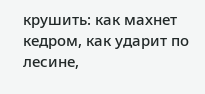крушить: как махнет кедром, как ударит по лесине,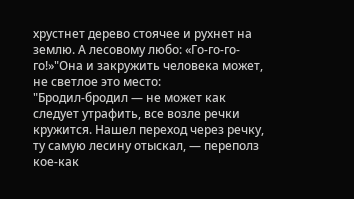хрустнет дерево стоячее и рухнет на землю. А лесовому любо: «Го-го-го-го!»"Она и закружить человека может, не светлое это место:
"Бродил-бродил — не может как следует утрафить, все возле речки кружится. Нашел переход через речку, ту самую лесину отыскал, — переполз кое-как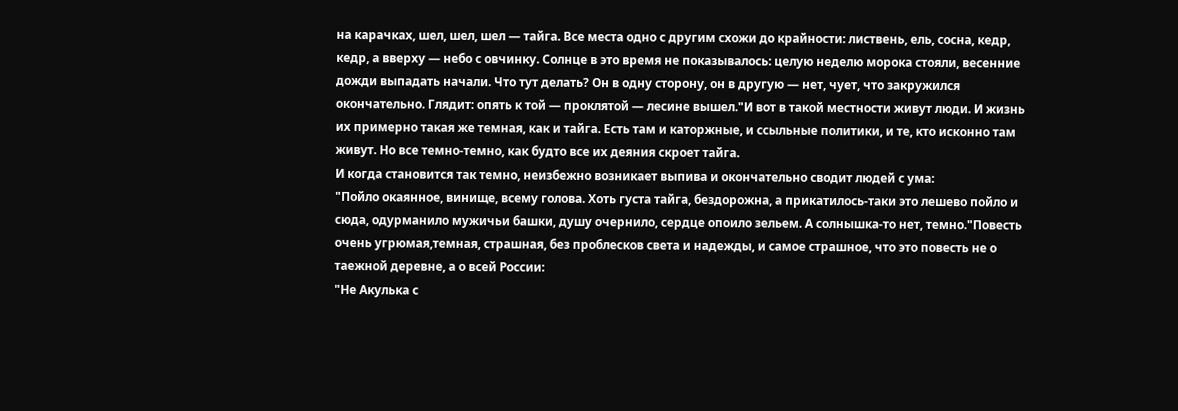на карачках, шел, шел, шел — тайга. Все места одно с другим схожи до крайности: листвень, ель, сосна, кедр, кедр, а вверху — небо с овчинку. Солнце в это время не показывалось: целую неделю морока стояли, весенние дожди выпадать начали. Что тут делать? Он в одну сторону, он в другую — нет, чует, что закружился окончательно. Глядит: опять к той — проклятой — лесине вышел."И вот в такой местности живут люди. И жизнь их примерно такая же темная, как и тайга. Есть там и каторжные, и ссыльные политики, и те, кто исконно там живут. Но все темно-темно, как будто все их деяния скроет тайга.
И когда становится так темно, неизбежно возникает выпива и окончательно сводит людей с ума:
"Пойло окаянное, винище, всему голова. Хоть густа тайга, бездорожна, а прикатилось-таки это лешево пойло и сюда, одурманило мужичьи башки, душу очернило, сердце опоило зельем. А солнышка-то нет, темно."Повесть очень угрюмая,темная, страшная, без проблесков света и надежды, и самое страшное, что это повесть не о таежной деревне, а о всей России:
"Не Акулька с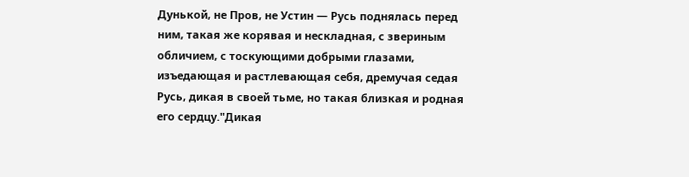Дунькой, не Пров, не Устин — Русь поднялась перед ним, такая же корявая и нескладная, с звериным обличием, с тоскующими добрыми глазами, изъедающая и растлевающая себя, дремучая седая Русь, дикая в своей тьме, но такая близкая и родная его сердцу."Дикая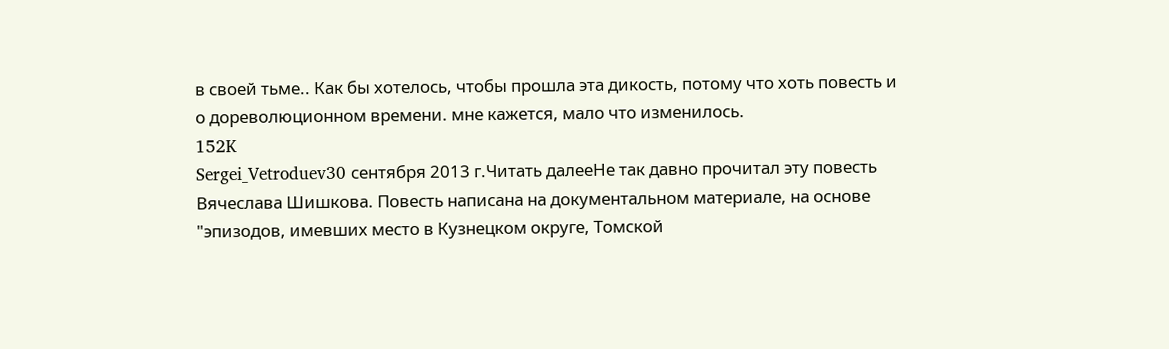в своей тьме.. Как бы хотелось, чтобы прошла эта дикость, потому что хоть повесть и о дореволюционном времени. мне кажется, мало что изменилось.
152K
Sergei_Vetroduev30 сентября 2013 г.Читать далееНе так давно прочитал эту повесть Вячеслава Шишкова. Повесть написана на документальном материале, на основе "эпизодов, имевших место в Кузнецком округе, Томской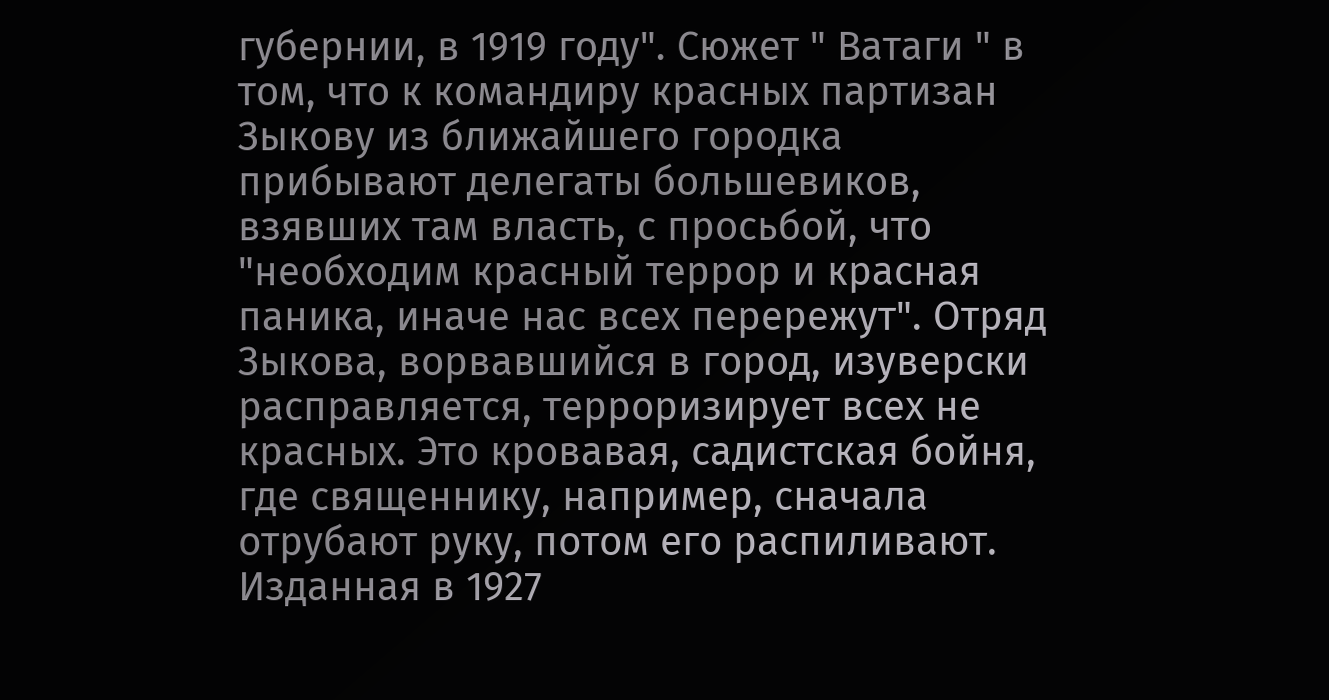губернии, в 1919 году". Сюжет " Ватаги " в том, что к командиру красных партизан Зыкову из ближайшего городка прибывают делегаты большевиков, взявших там власть, с просьбой, что "необходим красный террор и красная паника, иначе нас всех перережут". Отряд Зыкова, ворвавшийся в город, изуверски расправляется, терроризирует всех не красных. Это кровавая, садистская бойня, где священнику, например, сначала отрубают руку, потом его распиливают. Изданная в 1927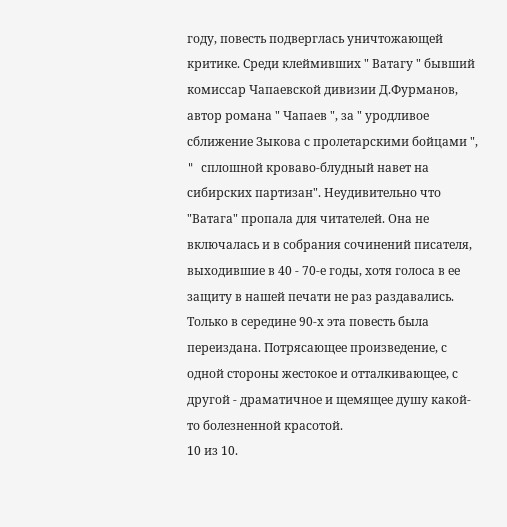году, повесть подверглась уничтожающей критике. Среди клеймивших " Ватагу " бывший комиссар Чапаевской дивизии Д.Фурманов, автор романа " Чапаев ", за " уродливое сближение Зыкова с пролетарскими бойцами ", " cплошной кроваво-блудный навет на сибирских партизан". Неудивительно что "Ватага" пропала для читателей. Она не включалась и в собрания сочинений писателя, выходившие в 40 - 70-е годы, хотя голоса в ее защиту в нашей печати не раз раздавались. Только в середине 90-х эта повесть была переиздана. Потрясающее произведение, с одной стороны жестокое и отталкивающее, с другой - драматичное и щемящее душу какой-то болезненной красотой.
10 из 10.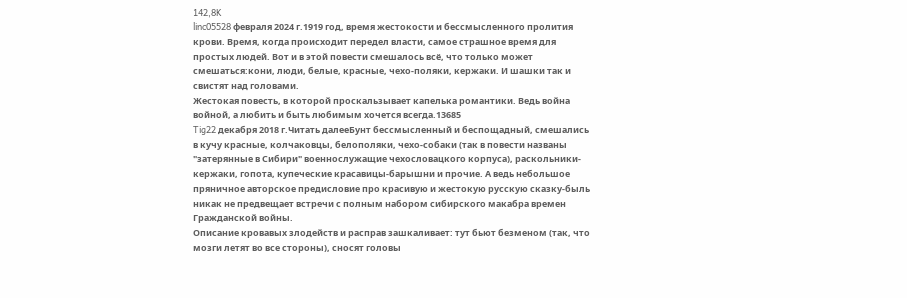142,8K
linc05528 февраля 2024 г.1919 год, время жестокости и бессмысленного пролития крови. Время, когда происходит передел власти, самое страшное время для простых людей. Вот и в этой повести смешалось всё, что только может смешаться:кони, люди, белые, красные, чехо-поляки, кержаки. И шашки так и свистят над головами.
Жестокая повесть, в которой проскальзывает капелька романтики. Ведь война войной, а любить и быть любимым хочется всегда.13685
Tig22 декабря 2018 г.Читать далееБунт бессмысленный и беспощадный, смешались в кучу красные, колчаковцы, белополяки, чехо-собаки (так в повести названы "затерянные в Сибири" военнослужащие чехословацкого корпуса), раскольники-кержаки, гопота, купеческие красавицы-барышни и прочие. А ведь небольшое пряничное авторское предисловие про красивую и жестокую русскую сказку-быль никак не предвещает встречи с полным набором сибирского макабра времен Гражданской войны.
Описание кровавых злодейств и расправ зашкаливает: тут бьют безменом (так, что мозги летят во все стороны), сносят головы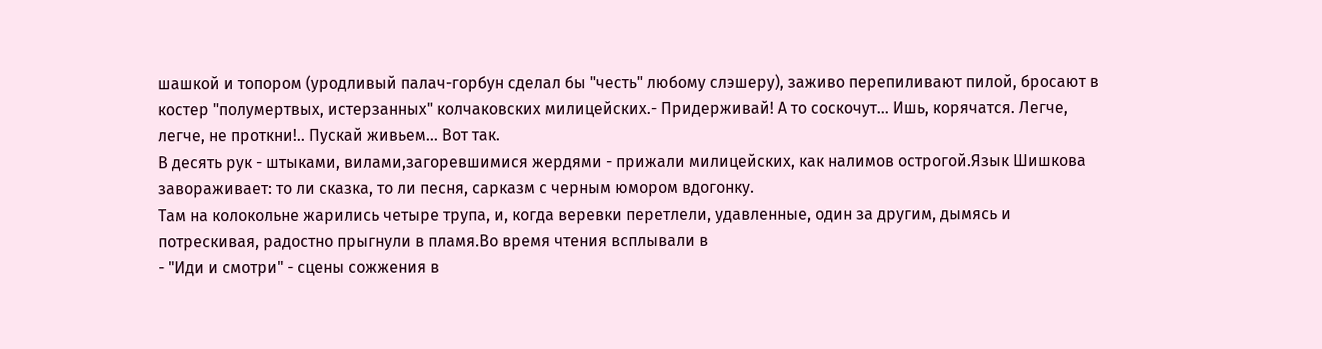шашкой и топором (уродливый палач-горбун сделал бы "честь" любому слэшеру), заживо перепиливают пилой, бросают в костер "полумертвых, истерзанных" колчаковских милицейских.- Придерживай! А то соскочут... Ишь, корячатся. Легче, легче, не проткни!.. Пускай живьем... Вот так.
В десять рук - штыками, вилами,загоревшимися жердями - прижали милицейских, как налимов острогой.Язык Шишкова завораживает: то ли сказка, то ли песня, сарказм с черным юмором вдогонку.
Там на колокольне жарились четыре трупа, и, когда веревки перетлели, удавленные, один за другим, дымясь и потрескивая, радостно прыгнули в пламя.Во время чтения всплывали в
- "Иди и смотри" - сцены сожжения в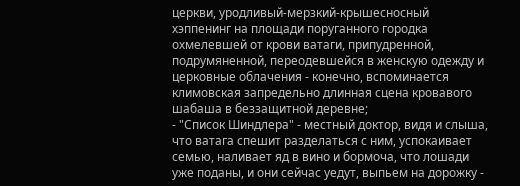церкви, уродливый-мерзкий-крышесносный хэппенинг на площади поруганного городка охмелевшей от крови ватаги, припудренной, подрумяненной, переодевшейся в женскую одежду и церковные облачения - конечно, вспоминается климовская запредельно длинная сцена кровавого шабаша в беззащитной деревне;
- "Список Шиндлера" - местный доктор, видя и слыша, что ватага спешит разделаться с ним, успокаивает семью, наливает яд в вино и бормоча, что лошади уже поданы, и они сейчас уедут, выпьем на дорожку -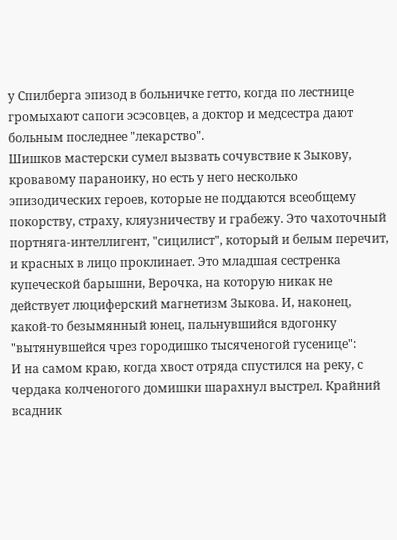у Спилберга эпизод в больничке гетто, когда по лестнице громыхают сапоги эсэсовцев, а доктор и медсестра дают больным последнее "лекарство".
Шишков мастерски сумел вызвать сочувствие к Зыкову, кровавому параноику, но есть у него несколько эпизодических героев, которые не поддаются всеобщему покорству, страху, кляузничеству и грабежу. Это чахоточный портняга-интеллигент, "сицилист", который и белым перечит, и красных в лицо проклинает. Это младшая сестренка купеческой барышни, Верочка, на которую никак не действует люциферский магнетизм Зыкова. И, наконец, какой-то безымянный юнец, пальнувшийся вдогонку "вытянувшейся чрез городишко тысяченогой гусенице":
И на самом краю, когда хвост отряда спустился на реку, с чердака колченогого домишки шарахнул выстрел. Крайний всадник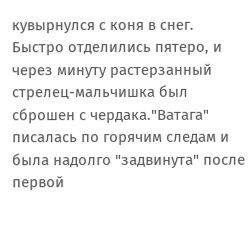кувырнулся с коня в снег.
Быстро отделились пятеро, и через минуту растерзанный стрелец-мальчишка был сброшен с чердака."Ватага" писалась по горячим следам и была надолго "задвинута" после первой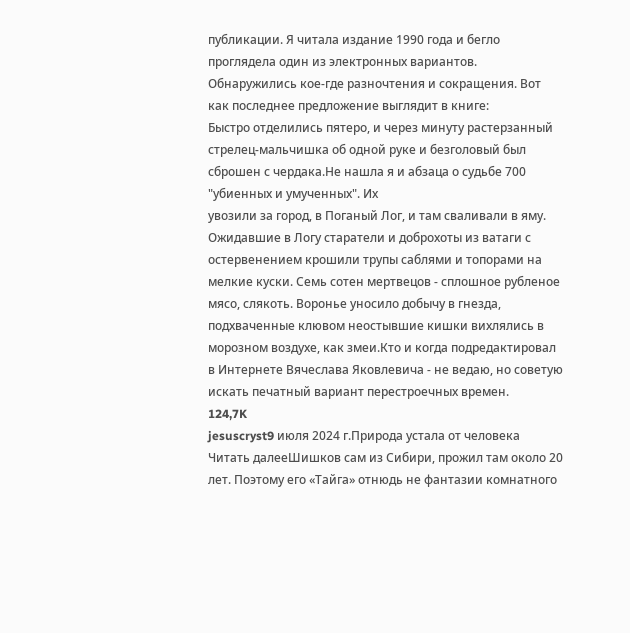публикации. Я читала издание 1990 года и бегло проглядела один из электронных вариантов. Обнаружились кое-где разночтения и сокращения. Вот как последнее предложение выглядит в книге:
Быстро отделились пятеро, и через минуту растерзанный стрелец-мальчишка об одной руке и безголовый был сброшен с чердака.Не нашла я и абзаца о судьбе 700 "убиенных и умученных". Их
увозили за город, в Поганый Лог, и там сваливали в яму. Ожидавшие в Логу старатели и доброхоты из ватаги с остервенением крошили трупы саблями и топорами на мелкие куски. Семь сотен мертвецов - сплошное рубленое мясо, слякоть. Воронье уносило добычу в гнезда, подхваченные клювом неостывшие кишки вихлялись в морозном воздухе, как змеи.Кто и когда подредактировал в Интернете Вячеслава Яковлевича - не ведаю, но советую искать печатный вариант перестроечных времен.
124,7K
jesuscryst9 июля 2024 г.Природа устала от человека
Читать далееШишков сам из Сибири, прожил там около 20 лет. Поэтому его «Тайга» отнюдь не фантазии комнатного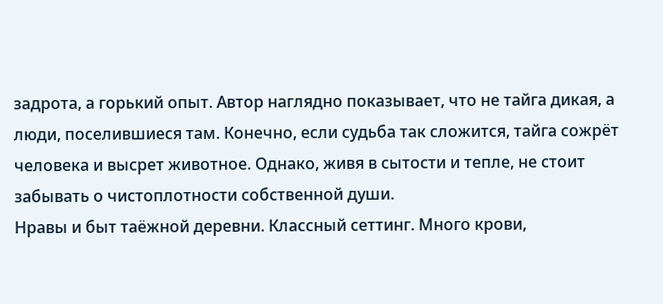задрота, а горький опыт. Автор наглядно показывает, что не тайга дикая, а люди, поселившиеся там. Конечно, если судьба так сложится, тайга сожрёт человека и высрет животное. Однако, живя в сытости и тепле, не стоит забывать о чистоплотности собственной души.
Нравы и быт таёжной деревни. Классный сеттинг. Много крови,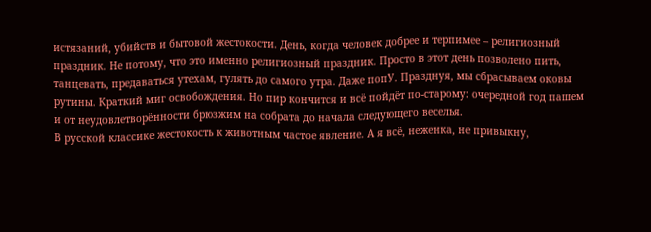истязаний, убийств и бытовой жестокости. День, когда человек добрее и терпимее – религиозный праздник. Не потому, что это именно религиозный праздник. Просто в этот день позволено пить, танцевать, предаваться утехам, гулять до самого утра. Даже попУ. Празднуя, мы сбрасываем оковы рутины. Краткий миг освобождения. Но пир кончится и всё пойдёт по-старому: очередной год пашем и от неудовлетворённости брюзжим на собрата до начала следующего веселья.
В русской классике жестокость к животным частое явление. А я всё, неженка, не привыкну,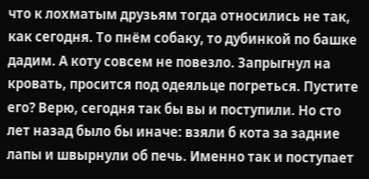что к лохматым друзьям тогда относились не так, как сегодня. То пнём собаку, то дубинкой по башке дадим. А коту совсем не повезло. Запрыгнул на кровать, просится под одеяльце погреться. Пустите его? Верю, сегодня так бы вы и поступили. Но сто лет назад было бы иначе: взяли б кота за задние лапы и швырнули об печь. Именно так и поступает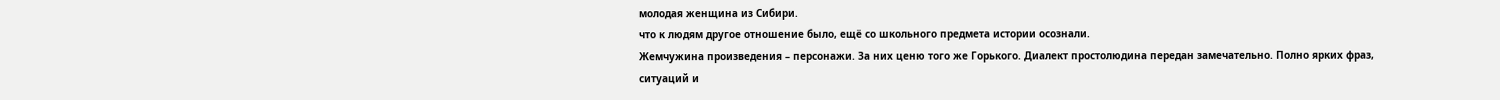молодая женщина из Сибири.
что к людям другое отношение было, ещё со школьного предмета истории осознали.
Жемчужина произведения – персонажи. За них ценю того же Горького. Диалект простолюдина передан замечательно. Полно ярких фраз, ситуаций и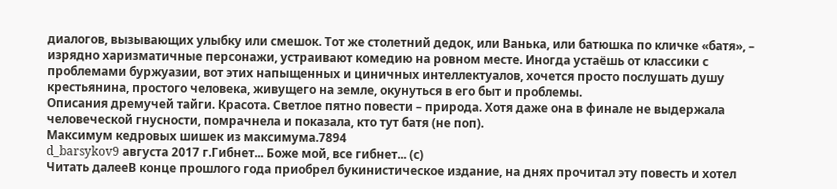диалогов, вызывающих улыбку или смешок. Тот же столетний дедок, или Ванька, или батюшка по кличке «батя», – изрядно харизматичные персонажи, устраивают комедию на ровном месте. Иногда устаёшь от классики с проблемами буржуазии, вот этих напыщенных и циничных интеллектуалов, хочется просто послушать душу крестьянина, простого человека, живущего на земле, окунуться в его быт и проблемы.
Описания дремучей тайги. Красота. Светлое пятно повести – природа. Хотя даже она в финале не выдержала человеческой гнусности, помрачнела и показала, кто тут батя (не поп).
Максимум кедровых шишек из максимума.7894
d_barsykov9 августа 2017 г.Гибнет... Боже мой, все гибнет... (с)
Читать далееВ конце прошлого года приобрел букинистическое издание, на днях прочитал эту повесть и хотел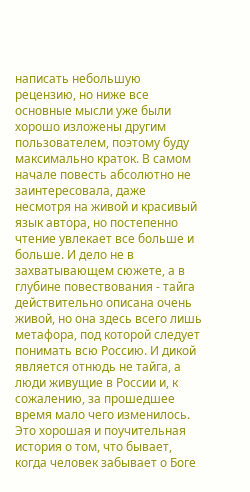написать небольшую рецензию, но ниже все основные мысли уже были хорошо изложены другим пользователем, поэтому буду максимально краток. В самом начале повесть абсолютно не заинтересовала, даже несмотря на живой и красивый язык автора, но постепенно чтение увлекает все больше и больше. И дело не в захватывающем сюжете, а в глубине повествования - тайга действительно описана очень живой, но она здесь всего лишь метафора, под которой следует понимать всю Россию. И дикой является отнюдь не тайга, а люди живущие в России и, к сожалению, за прошедшее время мало чего изменилось. Это хорошая и поучительная история о том, что бывает, когда человек забывает о Боге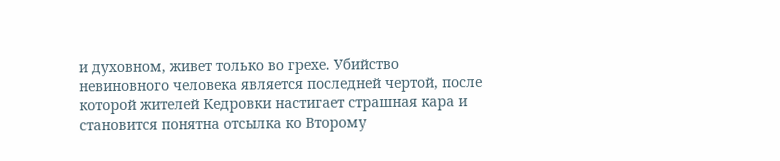и духовном, живет только во грехе. Убийство невиновного человека является последней чертой, после которой жителей Кедровки настигает страшная кара и становится понятна отсылка ко Второму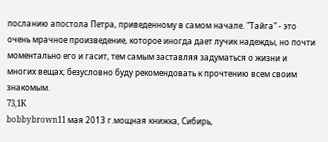посланию апостола Петра, приведенному в самом начале. "Тайга" - это очень мрачное произведение, которое иногда дает лучик надежды, но почти моментально его и гасит, тем самым заставляя задуматься о жизни и многих вещах; безусловно буду рекомендовать к прочтению всем своим знакомым.
73,1K
bobbybrown11 мая 2013 г.мощная книжка, Сибирь,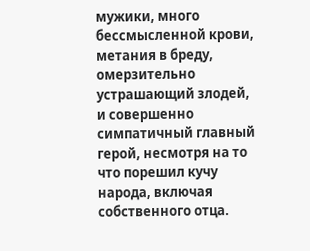мужики, много бессмысленной крови, метания в бреду, омерзительно устрашающий злодей, и совершенно симпатичный главный герой, несмотря на то что порешил кучу народа, включая собственного отца.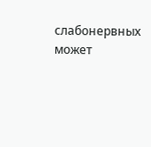слабонервных может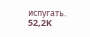испугать.
52,2K